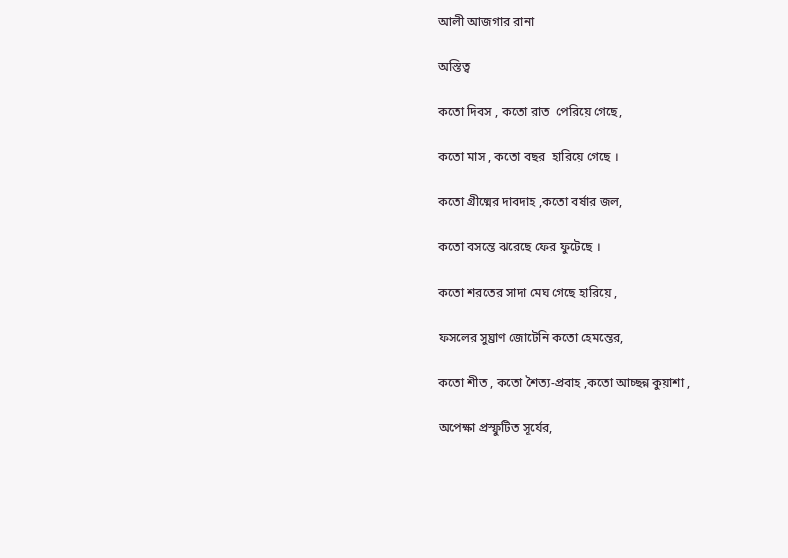আলী আজগার রানা

অস্তিত্ব

কতো দিবস , কতো রাত  পেরিয়ে গেছে,

কতো মাস , কতো বছর  হারিয়ে গেছে ।

কতো গ্ৰীষ্মের দাবদাহ ,কতো বর্ষার জল,

কতো বসন্তে ঝরেছে ফের ফুটেছে ।

কতো শরতের সাদা মেঘ গেছে হারিয়ে ,

ফসলের সুঘ্রাণ জোটেনি কতো হেমন্তের,

কতো শীত , কতো শৈত্য-প্রবাহ ,কতো আচ্ছন্ন কুয়াশা ,

অপেক্ষা প্রস্ফুটিত সূর্যের,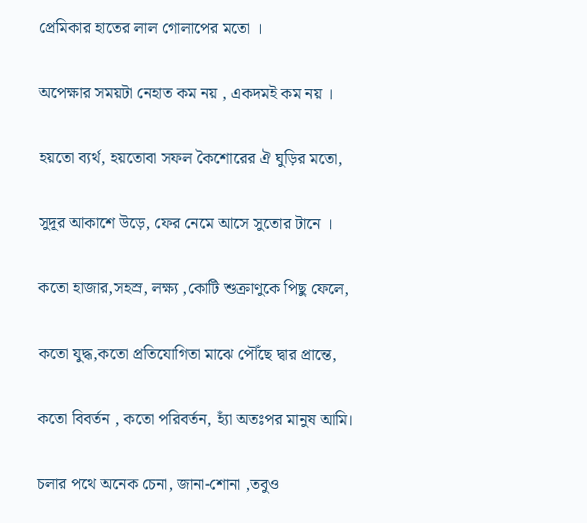প্রেমিকার হাতের লাল গোলাপের মতো ।

অপেক্ষার সময়টা নেহাত কম নয় , একদমই কম নয় ।

হয়তো ব্যর্থ, হয়তোবা সফল কৈশোরের ঐ ঘুড়ির মতো,

সুদূর আকাশে উড়ে, ফের নেমে আসে সুতোর টানে ।

কতো হাজার,সহস্র, লক্ষ্য ,কোটি শুক্রাণুকে পিছু ফেলে,

কতো যুদ্ধ,কতো প্রতিযোগিতা মাঝে পৌঁছে দ্বার প্রান্তে,

কতো বিবর্তন , কতো পরিবর্তন, হ্যাঁ অতঃপর মানুষ আমি।

চলার পথে অনেক চেনা, জানা-শোনা ,তবুও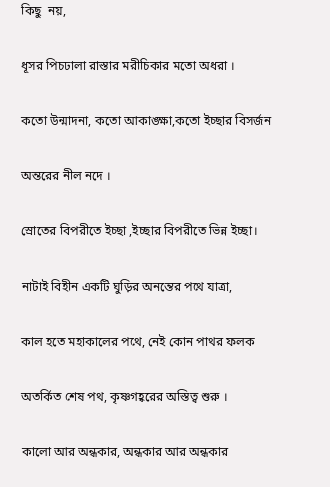কিছু  নয়,

ধূসর পিচঢালা রাস্তার মরীচিকার মতো অধরা ।

কতো উন্মাদনা, কতো আকাঙ্ক্ষা,কতো ইচ্ছার বিসর্জন

অন্তরের নীল নদে ।

স্রোতের বিপরীতে ইচ্ছা ,ইচ্ছার বিপরীতে ভিন্ন ইচ্ছা।

নাটাই বিহীন একটি ঘুড়ির অনন্তের পথে যাত্রা,

কাল হতে মহাকালের পথে, নেই কোন পাথর ফলক

অতর্কিত শেষ পথ, কৃষ্ণগহ্বরের অস্তিত্ব শুরু ।

কালো আর অন্ধকার, অন্ধকার আর অন্ধকার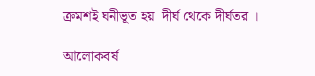ক্রমশই ঘনীভূত হয়  দীর্ঘ থেকে দীর্ঘতর ।

আলোকবর্ষ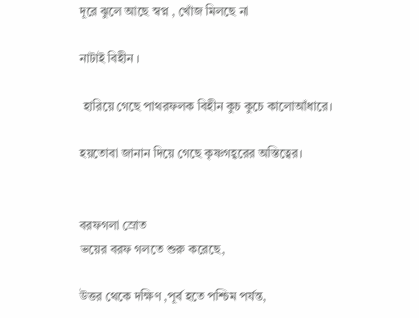দূরে ঝুলে আছে স্বপ্ন , খোঁজ মিলছে না

নাটাই বিহীন ।

 হারিয়ে গেছে পাথরফলক বিহীন কুচ কুচে কালোআঁধারে।

হয়তোবা জানান দিয়ে গেছে কৃষ্ণগহ্বরের অস্তিত্বের।


বরফগলা স্রোত
ভয়ের বরফ গলতে শুরু করেছে,

উত্তর থেকে দক্ষিণ ,পূর্ব হতে পশ্চিম পর্যন্ত,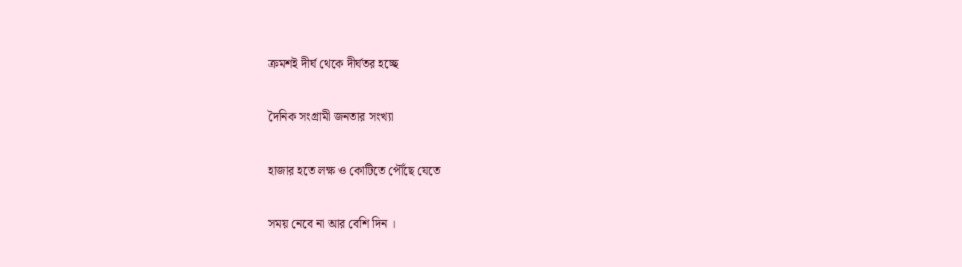ক্রমশই দীর্ঘ থেকে দীর্ঘতর হচ্ছে

দৈনিক সংগ্রামী জনতার সংখ্যা

হাজার হতে লক্ষ ও কোটিতে পৌঁছে যেতে

সময় নেবে না আর বেশি দিন ।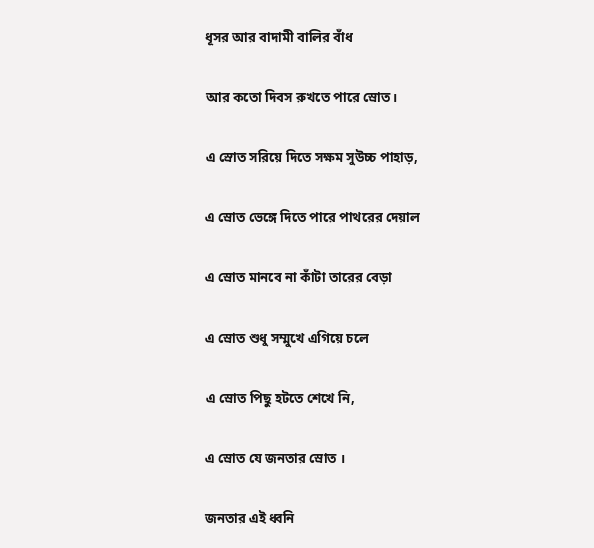ধূসর আর বাদামী বালির বাঁধ

আর কতো দিবস রুখতে পারে স্রোত।

এ স্রোত সরিয়ে দিতে সক্ষম সুউচ্চ পাহাড়,

এ স্রোত ভেঙ্গে দিতে পারে পাথরের দেয়াল

এ স্রোত মানবে না কাঁটা তারের বেড়া

এ স্রোত শুধু সম্মুখে এগিয়ে চলে

এ স্রোত পিছু হটতে শেখে নি,

এ স্রোত যে জনতার স্রোত ।

জনতার এই ধ্বনি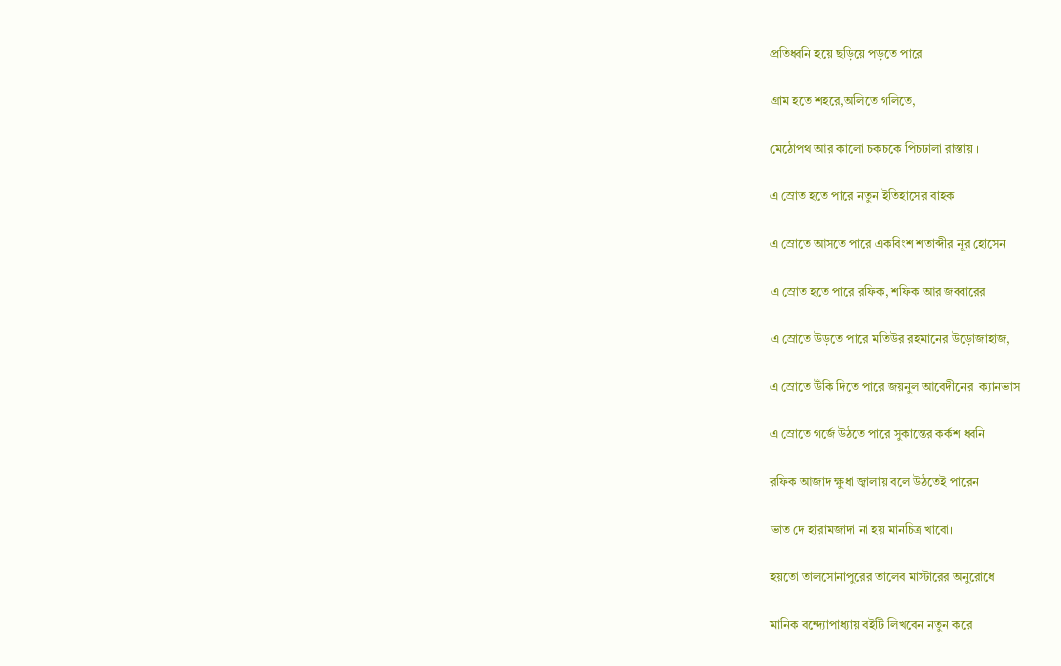প্রতিধ্বনি হয়ে ছড়িয়ে পড়তে পারে

গ্ৰাম হতে শহরে,অলিতে গলিতে,

মেঠোপথ আর কালো চকচকে পিচঢালা রাস্তায় ।

এ স্রোত হতে পারে নতুন ইতিহাসের বাহক

এ স্রোতে আসতে পারে একবিংশ শতাব্দীর নূর হোসেন

এ স্রোত হতে পারে রফিক, শফিক আর জব্বারের

এ স্রোতে উড়তে পারে মতিউর রহমানের উড়োজাহাজ,

এ স্রোতে উঁকি দিতে পারে জয়নুল আবেদীনের  ক্যানভাস

এ স্রোতে গর্জে উঠতে পারে সুকান্তের কর্কশ ধ্বনি

রফিক আজাদ ক্ষুধা জ্বালায় বলে উঠতেই পারেন

ভাত দে হারামজাদা না হয় মানচিত্র খাবো।

হয়তো তালসোনাপুরের তালেব মাস্টারের অনুরোধে

মানিক বন্দ্যোপাধ্যায় বইটি লিখবেন নতুন করে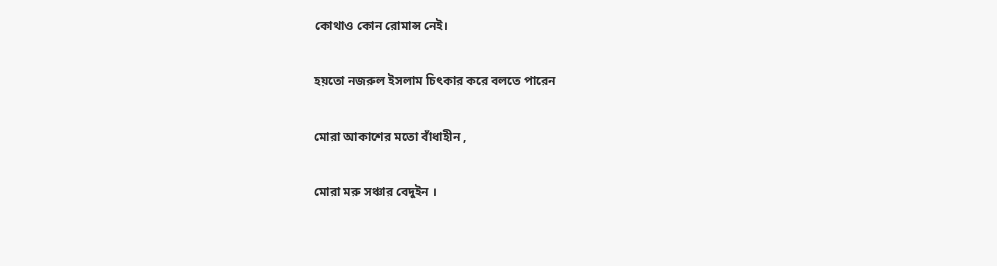কোথাও কোন রোমান্স নেই।

হয়তো নজরুল ইসলাম চিৎকার করে বলতে পারেন

মোরা আকাশের মতো বাঁধাহীন ,

মোরা মরু সঞ্চার বেদুইন ।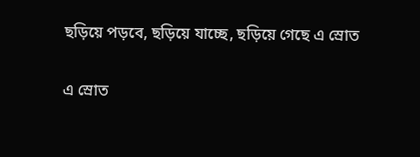ছড়িয়ে পড়বে, ছড়িয়ে যাচ্ছে, ছড়িয়ে গেছে এ স্রোত

এ স্রোত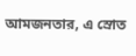আমজনতার, এ স্রোত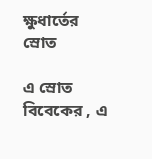ক্ষুধার্তের স্রোত

এ স্রোত বিবেকের , এ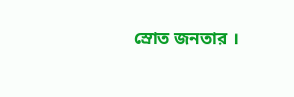স্রোত জনতার ।